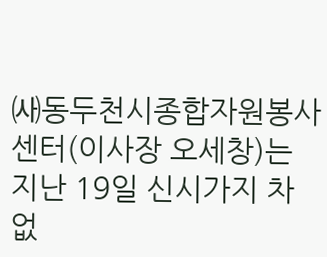㈔동두천시종합자원봉사센터(이사장 오세창)는 지난 19일 신시가지 차없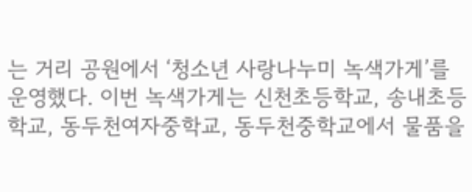는 거리 공원에서 ‘청소년 사랑나누미 녹색가게’를 운영했다. 이번 녹색가게는 신천초등학교, 송내초등학교, 동두천여자중학교, 동두천중학교에서 물품을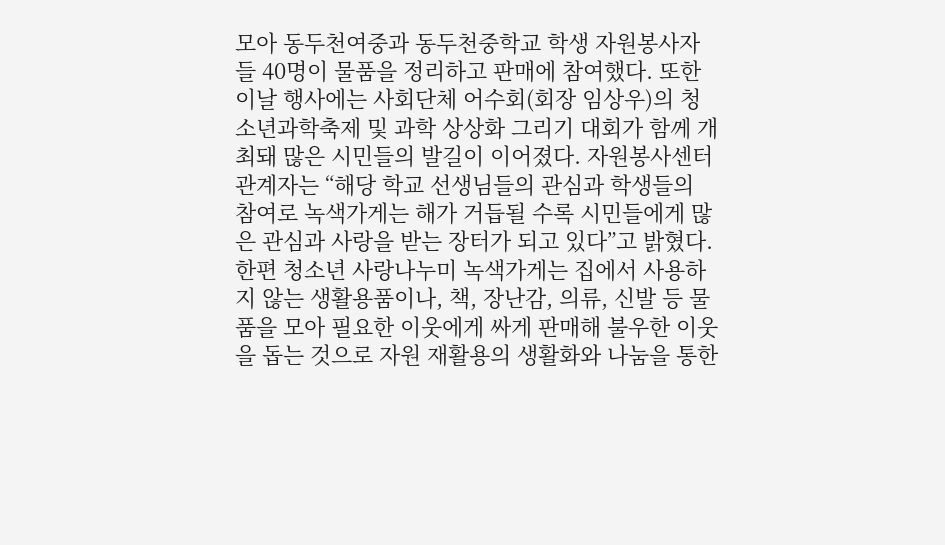모아 동두천여중과 동두천중학교 학생 자원봉사자들 40명이 물품을 정리하고 판매에 참여했다. 또한 이날 행사에는 사회단체 어수회(회장 임상우)의 청소년과학축제 및 과학 상상화 그리기 대회가 함께 개최돼 많은 시민들의 발길이 이어졌다. 자원봉사센터 관계자는 “해당 학교 선생님들의 관심과 학생들의 참여로 녹색가게는 해가 거듭될 수록 시민들에게 많은 관심과 사랑을 받는 장터가 되고 있다”고 밝혔다. 한편 청소년 사랑나누미 녹색가게는 집에서 사용하지 않는 생활용품이나, 책, 장난감, 의류, 신발 등 물품을 모아 필요한 이웃에게 싸게 판매해 불우한 이웃을 돕는 것으로 자원 재활용의 생활화와 나눔을 통한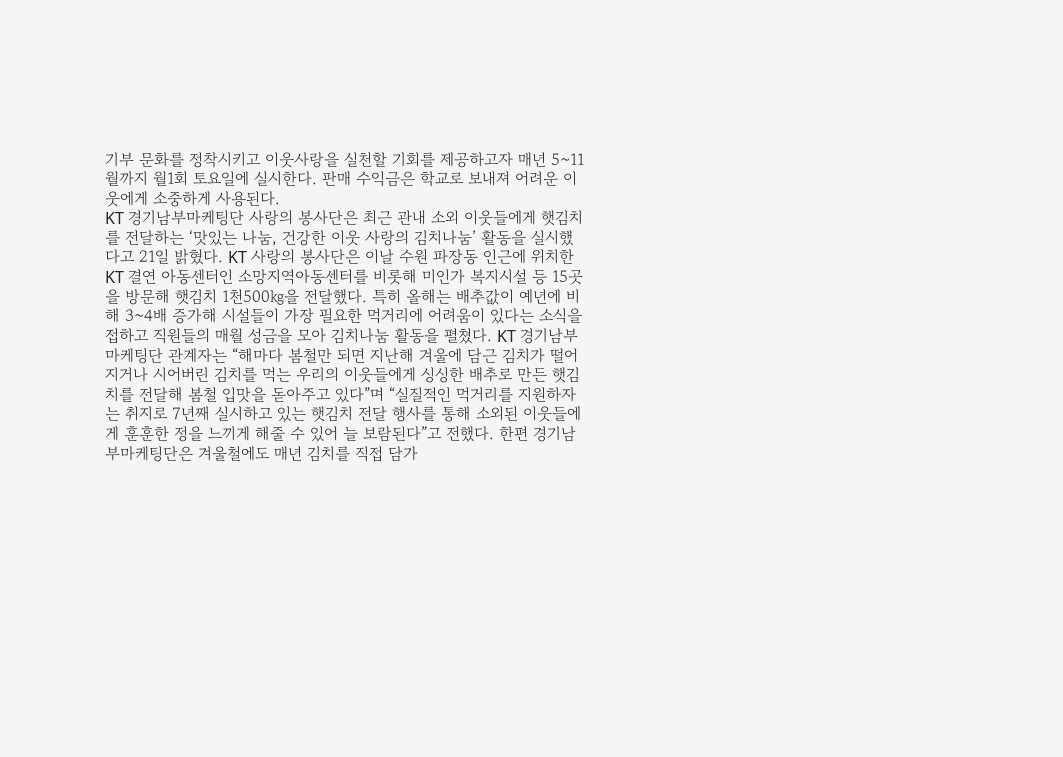기부 문화를 정착시키고 이웃사랑을 실천할 기회를 제공하고자 매년 5~11월까지 월1회 토요일에 실시한다. 판매 수익금은 학교로 보내져 어려운 이웃에게 소중하게 사용된다.
KT 경기남부마케팅단 사랑의 봉사단은 최근 관내 소외 이웃들에게 햇김치를 전달하는 ‘맛있는 나눔, 건강한 이웃 사랑의 김치나눔’ 활동을 실시했다고 21일 밝혔다. KT 사랑의 봉사단은 이날 수원 파장동 인근에 위치한 KT 결연 아동센터인 소망지역아동센터를 비롯해 미인가 복지시설 등 15곳을 방문해 햇김치 1천500㎏을 전달했다. 특히 올해는 배추값이 예년에 비해 3~4배 증가해 시설들이 가장 필요한 먹거리에 어려움이 있다는 소식을 접하고 직원들의 매월 성금을 모아 김치나눔 활동을 펼쳤다. KT 경기남부마케팅단 관계자는 “해마다 봄철만 되면 지난해 겨울에 담근 김치가 떨어지거나 시어버린 김치를 먹는 우리의 이웃들에게 싱싱한 배추로 만든 햇김치를 전달해 봄철 입맛을 돋아주고 있다”며 “실질적인 먹거리를 지원하자는 취지로 7년째 실시하고 있는 햇김치 전달 행사를 통해 소외된 이웃들에게 훈훈한 정을 느끼게 해줄 수 있어 늘 보람된다”고 전했다. 한편 경기남부마케팅단은 겨울철에도 매년 김치를 직접 담가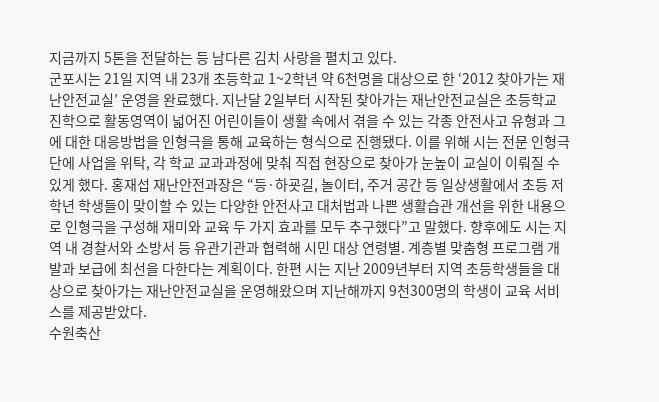지금까지 5톤을 전달하는 등 남다른 김치 사랑을 펼치고 있다.
군포시는 21일 지역 내 23개 초등학교 1~2학년 약 6천명을 대상으로 한 ‘2012 찾아가는 재난안전교실’ 운영을 완료했다. 지난달 2일부터 시작된 찾아가는 재난안전교실은 초등학교 진학으로 활동영역이 넓어진 어린이들이 생활 속에서 겪을 수 있는 각종 안전사고 유형과 그에 대한 대응방법을 인형극을 통해 교육하는 형식으로 진행됐다. 이를 위해 시는 전문 인형극단에 사업을 위탁, 각 학교 교과과정에 맞춰 직접 현장으로 찾아가 눈높이 교실이 이뤄질 수 있게 했다. 홍재섭 재난안전과장은 “등·하굣길, 놀이터, 주거 공간 등 일상생활에서 초등 저학년 학생들이 맞이할 수 있는 다양한 안전사고 대처법과 나쁜 생활습관 개선을 위한 내용으로 인형극을 구성해 재미와 교육 두 가지 효과를 모두 추구했다”고 말했다. 향후에도 시는 지역 내 경찰서와 소방서 등 유관기관과 협력해 시민 대상 연령별. 계층별 맞춤형 프로그램 개발과 보급에 최선을 다한다는 계획이다. 한편 시는 지난 2009년부터 지역 초등학생들을 대상으로 찾아가는 재난안전교실을 운영해왔으며 지난해까지 9천300명의 학생이 교육 서비스를 제공받았다.
수원축산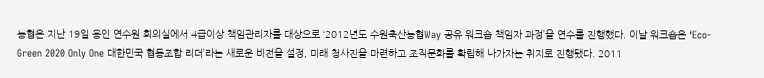농협은 지난 19일 용인 연수원 회의실에서 4급이상 책임관리자를 대상으로 ‘2012년도 수원축산농협Way 공유 워크숍 책임자 과정’을 연수를 진행했다. 이날 워크숍은 ‘Eco-Green 2020 Only One 대한민국 협동조합 리더’라는 새로운 비전을 설정, 미래 청사진을 마련하고 조직문화를 확립해 나가자는 취지로 진행됐다. 2011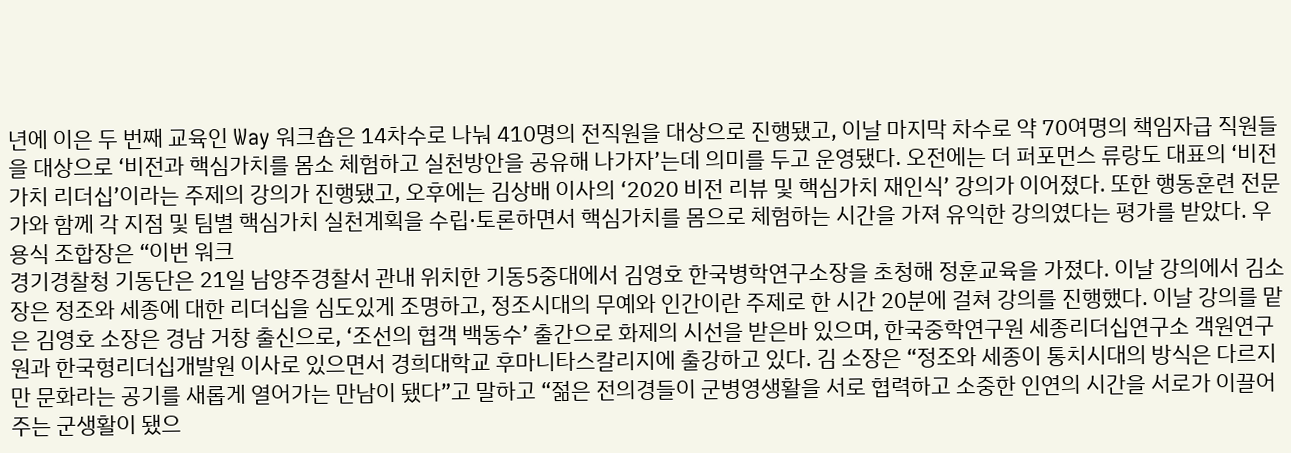년에 이은 두 번째 교육인 Way 워크숍은 14차수로 나눠 410명의 전직원을 대상으로 진행됐고, 이날 마지막 차수로 약 70여명의 책임자급 직원들을 대상으로 ‘비전과 핵심가치를 몸소 체험하고 실천방안을 공유해 나가자’는데 의미를 두고 운영됐다. 오전에는 더 퍼포먼스 류랑도 대표의 ‘비전가치 리더십’이라는 주제의 강의가 진행됐고, 오후에는 김상배 이사의 ‘2020 비전 리뷰 및 핵심가치 재인식’ 강의가 이어졌다. 또한 행동훈련 전문가와 함께 각 지점 및 팀별 핵심가치 실천계획을 수립·토론하면서 핵심가치를 몸으로 체험하는 시간을 가져 유익한 강의였다는 평가를 받았다. 우용식 조합장은 “이번 워크
경기경찰청 기동단은 21일 남양주경찰서 관내 위치한 기동5중대에서 김영호 한국병학연구소장을 초청해 정훈교육을 가졌다. 이날 강의에서 김소장은 정조와 세종에 대한 리더십을 심도있게 조명하고, 정조시대의 무예와 인간이란 주제로 한 시간 20분에 걸쳐 강의를 진행했다. 이날 강의를 맡은 김영호 소장은 경남 거창 출신으로, ‘조선의 협객 백동수’ 출간으로 화제의 시선을 받은바 있으며, 한국중학연구원 세종리더십연구소 객원연구원과 한국형리더십개발원 이사로 있으면서 경희대학교 후마니타스칼리지에 출강하고 있다. 김 소장은 “정조와 세종이 통치시대의 방식은 다르지만 문화라는 공기를 새롭게 열어가는 만남이 됐다”고 말하고 “젊은 전의경들이 군병영생활을 서로 협력하고 소중한 인연의 시간을 서로가 이끌어 주는 군생활이 됐으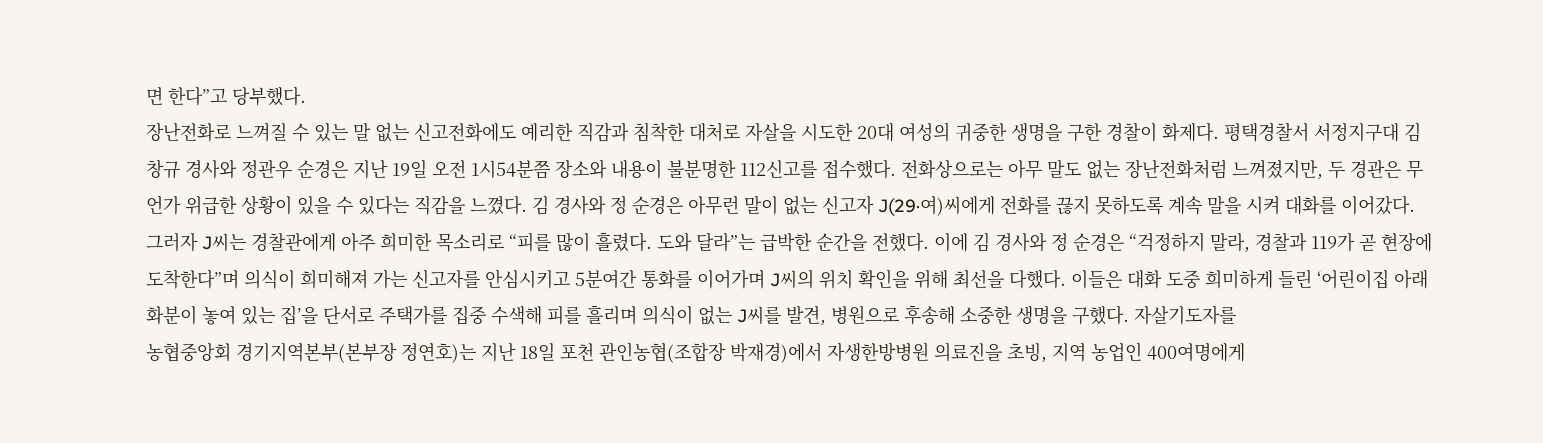면 한다”고 당부했다.
장난전화로 느껴질 수 있는 말 없는 신고전화에도 예리한 직감과 침착한 대처로 자살을 시도한 20대 여성의 귀중한 생명을 구한 경찰이 화제다. 평택경찰서 서정지구대 김창규 경사와 정관우 순경은 지난 19일 오전 1시54분쯤 장소와 내용이 불분명한 112신고를 접수했다. 전화상으로는 아무 말도 없는 장난전화처럼 느껴졌지만, 두 경관은 무언가 위급한 상황이 있을 수 있다는 직감을 느꼈다. 김 경사와 정 순경은 아무런 말이 없는 신고자 J(29·여)씨에게 전화를 끊지 못하도록 계속 말을 시켜 대화를 이어갔다. 그러자 J씨는 경찰관에게 아주 희미한 목소리로 “피를 많이 흘렸다. 도와 달라”는 급박한 순간을 전했다. 이에 김 경사와 정 순경은 “걱정하지 말라, 경찰과 119가 곧 현장에 도착한다”며 의식이 희미해져 가는 신고자를 안심시키고 5분여간 통화를 이어가며 J씨의 위치 확인을 위해 최선을 다했다. 이들은 대화 도중 희미하게 들린 ‘어린이집 아래 화분이 놓여 있는 집’을 단서로 주택가를 집중 수색해 피를 흘리며 의식이 없는 J씨를 발견, 병원으로 후송해 소중한 생명을 구했다. 자살기도자를
농협중앙회 경기지역본부(본부장 정연호)는 지난 18일 포천 관인농협(조합장 박재경)에서 자생한방병원 의료진을 초빙, 지역 농업인 400여명에게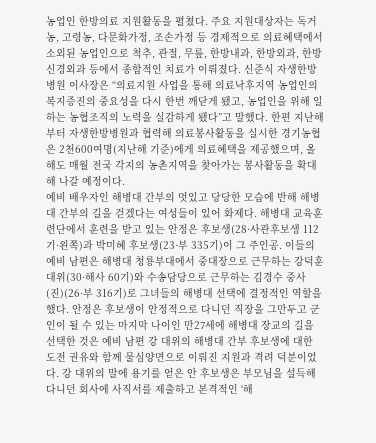농업인 한방의료 지원활동을 펼쳤다. 주요 지원대상자는 독거농, 고령농, 다문화가정, 조손가정 등 경제적으로 의료혜택에서 소외된 농업인으로 척추, 관절, 무릎, 한방내과, 한방외과, 한방신경외과 등에서 종합적인 치료가 이뤄졌다. 신준식 자생한방병원 이사장은 “의료지원 사업을 통해 의료낙후지역 농업인의 복지증진의 중요성을 다시 한번 깨닫게 됐고, 농업인을 위해 일하는 농협조직의 노력을 실감하게 됐다”고 말했다. 한편 지난해부터 자생한방병원과 협력해 의료봉사활동을 실시한 경기농협은 2천600여명(지난해 기준)에게 의료혜택을 제공했으며, 올해도 매월 전국 각지의 농촌지역을 찾아가는 봉사활동을 확대해 나갈 예정이다.
예비 배우자인 해병대 간부의 멋있고 당당한 모습에 반해 해병대 간부의 길을 걷겠다는 여성들이 있어 화제다. 해병대 교육훈련단에서 훈련을 받고 있는 안정은 후보생(28·사관후보생 112기·왼쪽)과 박미혜 후보생(23·부 335기)이 그 주인공. 이들의 예비 남편은 해병대 청룡부대에서 중대장으로 근무하는 강덕훈 대위(30·해사 60기)와 수송담당으로 근무하는 김경수 중사(진)(26·부 316기)로 그녀들의 해병대 선택에 결정적인 역할을 했다. 안정은 후보생이 안정적으로 다니던 직장을 그만두고 군인이 될 수 있는 마지막 나이인 만27세에 해병대 장교의 길을 선택한 것은 예비 남편 강 대위의 해병대 간부 후보생에 대한 도전 권유와 함께 물심양면으로 이뤄진 지원과 격려 덕분이었다. 강 대위의 말에 용기를 얻은 안 후보생은 부모님을 설득해 다니던 회사에 사직서를 제출하고 본격적인 ‘해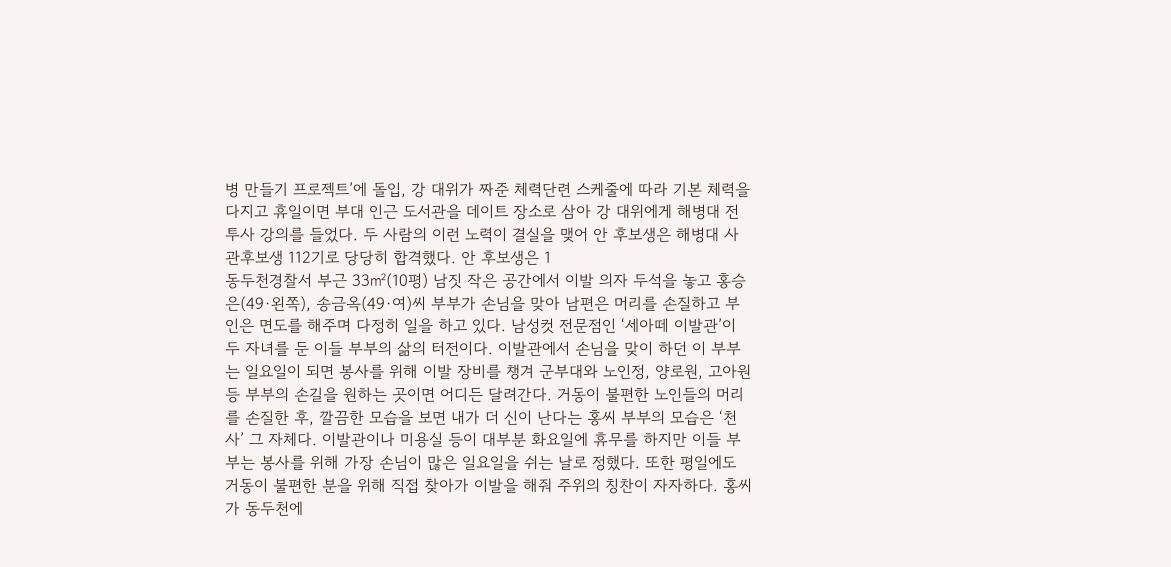병 만들기 프로젝트’에 돌입, 강 대위가 짜준 체력단련 스케줄에 따라 기본 체력을 다지고 휴일이면 부대 인근 도서관을 데이트 장소로 삼아 강 대위에게 해병대 전투사 강의를 들었다. 두 사람의 이런 노력이 결실을 맺어 안 후보생은 해병대 사관후보생 112기로 당당히 합격했다. 안 후보생은 1
동두천경찰서 부근 33㎡(10평) 남짓 작은 공간에서 이발 의자 두석을 놓고 홍승은(49·왼쪽), 송금옥(49·여)씨 부부가 손님을 맞아 남편은 머리를 손질하고 부인은 면도를 해주며 다정히 일을 하고 있다. 남성컷 전문점인 ‘세아떼 이발관’이 두 자녀를 둔 이들 부부의 삶의 터전이다. 이발관에서 손님을 맞이 하던 이 부부는 일요일이 되면 봉사를 위해 이발 장비를 챙겨 군부대와 노인정, 양로원, 고아원 등 부부의 손길을 원하는 곳이면 어디든 달려간다. 거동이 불편한 노인들의 머리를 손질한 후, 깔끔한 모습을 보면 내가 더 신이 난다는 홍씨 부부의 모습은 ‘천사’ 그 자체다. 이발관이나 미용실 등이 대부분 화요일에 휴무를 하지만 이들 부부는 봉사를 위해 가장 손님이 많은 일요일을 쉬는 날로 정했다. 또한 평일에도 거동이 불편한 분을 위해 직접 찾아가 이발을 해줘 주위의 칭찬이 자자하다. 홍씨가 동두천에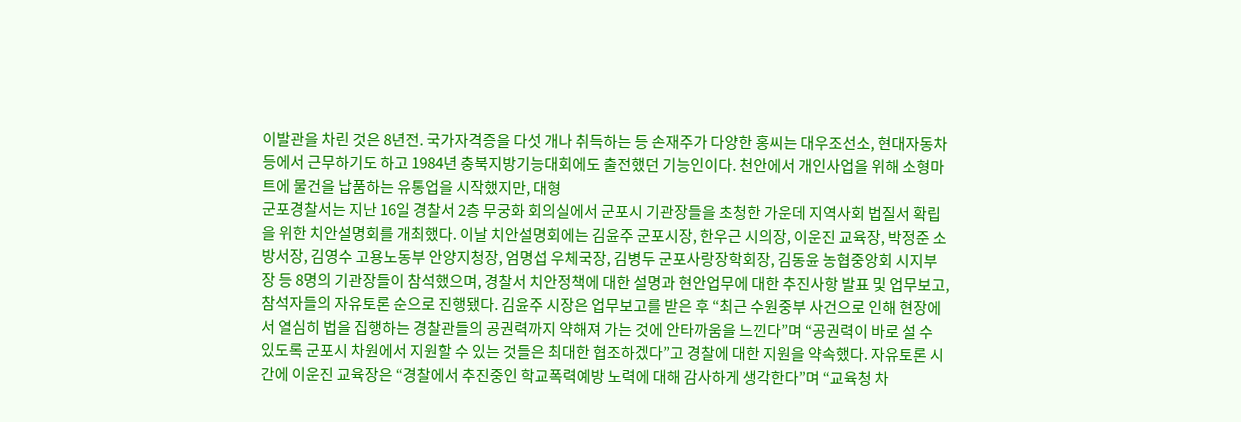이발관을 차린 것은 8년전. 국가자격증을 다섯 개나 취득하는 등 손재주가 다양한 홍씨는 대우조선소, 현대자동차 등에서 근무하기도 하고 1984년 충북지방기능대회에도 출전했던 기능인이다. 천안에서 개인사업을 위해 소형마트에 물건을 납품하는 유통업을 시작했지만, 대형
군포경찰서는 지난 16일 경찰서 2층 무궁화 회의실에서 군포시 기관장들을 초청한 가운데 지역사회 법질서 확립을 위한 치안설명회를 개최했다. 이날 치안설명회에는 김윤주 군포시장, 한우근 시의장, 이운진 교육장, 박정준 소방서장, 김영수 고용노동부 안양지청장, 엄명섭 우체국장, 김병두 군포사랑장학회장, 김동윤 농협중앙회 시지부장 등 8명의 기관장들이 참석했으며, 경찰서 치안정책에 대한 설명과 현안업무에 대한 추진사항 발표 및 업무보고, 참석자들의 자유토론 순으로 진행됐다. 김윤주 시장은 업무보고를 받은 후 “최근 수원중부 사건으로 인해 현장에서 열심히 법을 집행하는 경찰관들의 공권력까지 약해져 가는 것에 안타까움을 느낀다”며 “공권력이 바로 설 수 있도록 군포시 차원에서 지원할 수 있는 것들은 최대한 협조하겠다”고 경찰에 대한 지원을 약속했다. 자유토론 시간에 이운진 교육장은 “경찰에서 추진중인 학교폭력예방 노력에 대해 감사하게 생각한다”며 “교육청 차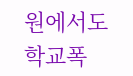원에서도 학교폭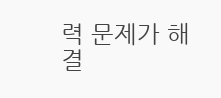력 문제가 해결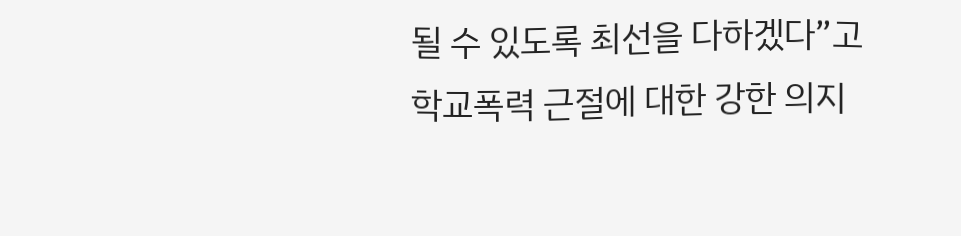될 수 있도록 최선을 다하겠다”고 학교폭력 근절에 대한 강한 의지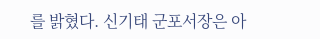를 밝혔다. 신기태 군포서장은 아